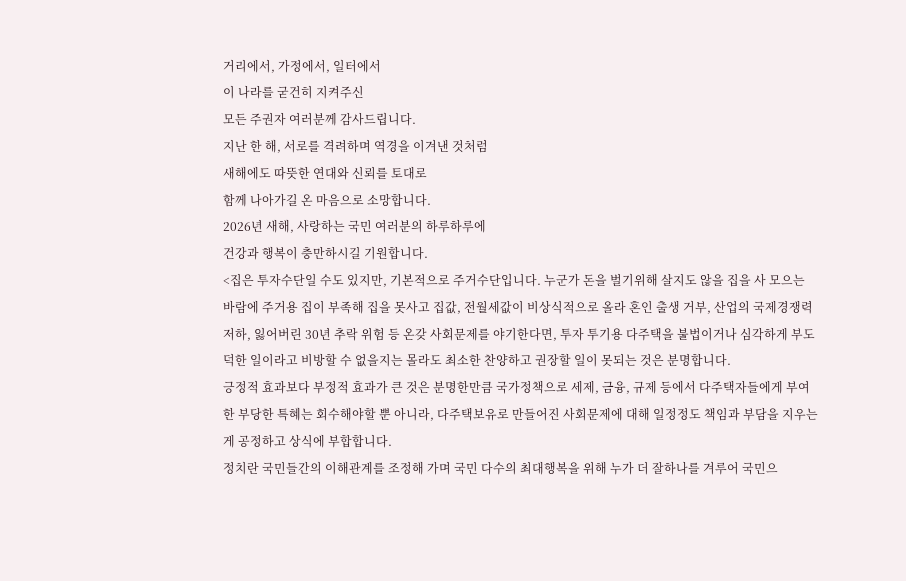거리에서, 가정에서, 일터에서
이 나라를 굳건히 지켜주신
모든 주권자 여러분께 감사드립니다.
지난 한 해, 서로를 격려하며 역경을 이겨낸 것처럼
새해에도 따뜻한 연대와 신뢰를 토대로
함께 나아가길 온 마음으로 소망합니다.
2026년 새해, 사랑하는 국민 여러분의 하루하루에
건강과 행복이 충만하시길 기원합니다.
<집은 투자수단일 수도 있지만, 기본적으로 주거수단입니다. 누군가 돈을 벌기위해 살지도 않을 집을 사 모으는 바람에 주거용 집이 부족해 집을 못사고 집값, 전월세값이 비상식적으로 올라 혼인 출생 거부, 산업의 국제경쟁력 저하, 잃어버린 30년 추락 위험 등 온갖 사회문제를 야기한다면, 투자 투기용 다주택을 불법이거나 심각하게 부도덕한 일이라고 비방할 수 없을지는 몰라도 최소한 찬양하고 권장할 일이 못되는 것은 분명합니다.
긍정적 효과보다 부정적 효과가 큰 것은 분명한만큼 국가정책으로 세제, 금융, 규제 등에서 다주택자들에게 부여한 부당한 특혜는 회수해야할 뿐 아니라, 다주택보유로 만들어진 사회문제에 대해 일정정도 책임과 부담을 지우는 게 공정하고 상식에 부합합니다.
정치란 국민들간의 이해관계를 조정해 가며 국민 다수의 최대행복을 위해 누가 더 잘하나를 겨루어 국민으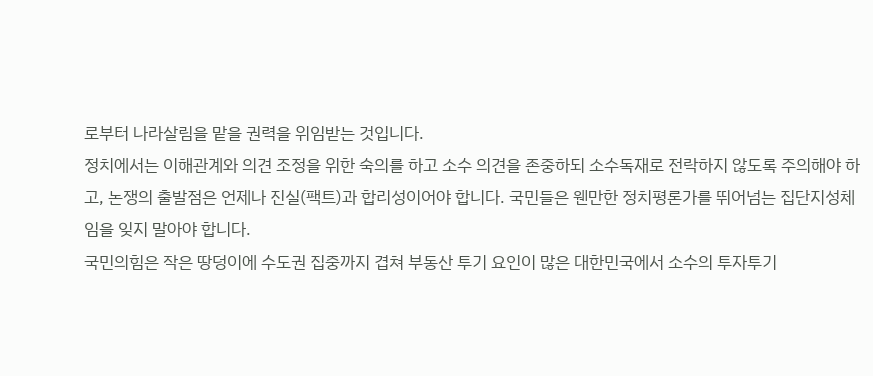로부터 나라살림을 맡을 권력을 위임받는 것입니다.
정치에서는 이해관계와 의견 조정을 위한 숙의를 하고 소수 의견을 존중하되 소수독재로 전락하지 않도록 주의해야 하고, 논쟁의 출발점은 언제나 진실(팩트)과 합리성이어야 합니다. 국민들은 웬만한 정치평론가를 뛰어넘는 집단지성체임을 잊지 말아야 합니다.
국민의힘은 작은 땅덩이에 수도권 집중까지 겹쳐 부동산 투기 요인이 많은 대한민국에서 소수의 투자투기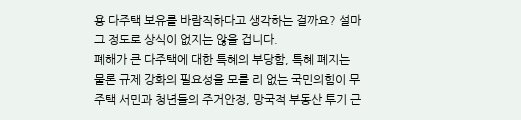용 다주택 보유를 바람직하다고 생각하는 걸까요? 설마 그 정도로 상식이 없지는 않을 겁니다.
폐해가 큰 다주택에 대한 특혜의 부당함, 특혜 폐지는 물론 규제 강화의 필요성을 모를 리 없는 국민의힘이 무주택 서민과 청년들의 주거안정, 망국적 부동산 투기 근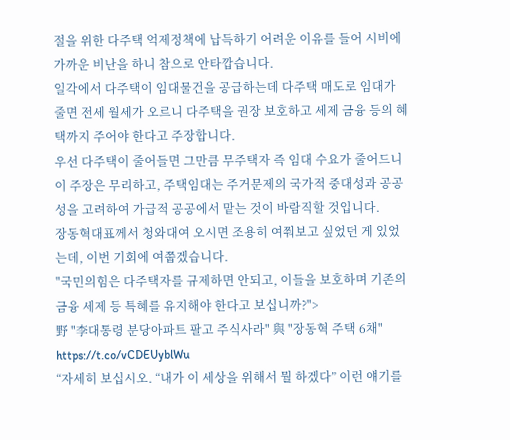절을 위한 다주택 억제정책에 납득하기 어려운 이유를 들어 시비에 가까운 비난을 하니 참으로 안타깝습니다.
일각에서 다주택이 임대물건을 공급하는데 다주택 매도로 임대가 줄면 전세 월세가 오르니 다주택을 권장 보호하고 세제 금융 등의 혜택까지 주어야 한다고 주장합니다.
우선 다주택이 줄어들면 그만큼 무주택자 즉 임대 수요가 줄어드니 이 주장은 무리하고, 주택임대는 주거문제의 국가적 중대성과 공공성을 고려하여 가급적 공공에서 맡는 것이 바람직할 것입니다.
장동혁대표께서 청와대여 오시면 조용히 여쭤보고 싶었던 게 있었는데, 이번 기회에 여쭙겠습니다.
"국민의힘은 다주택자를 규제하면 안되고, 이들을 보호하며 기존의 금융 세제 등 특혜를 유지해야 한다고 보십니까?">
野 "李대통령 분당아파트 팔고 주식사라" 與 "장동혁 주택 6채" https://t.co/vCDEUyblWu
“자세히 보십시오. “내가 이 세상을 위해서 뭘 하겠다” 이런 얘기를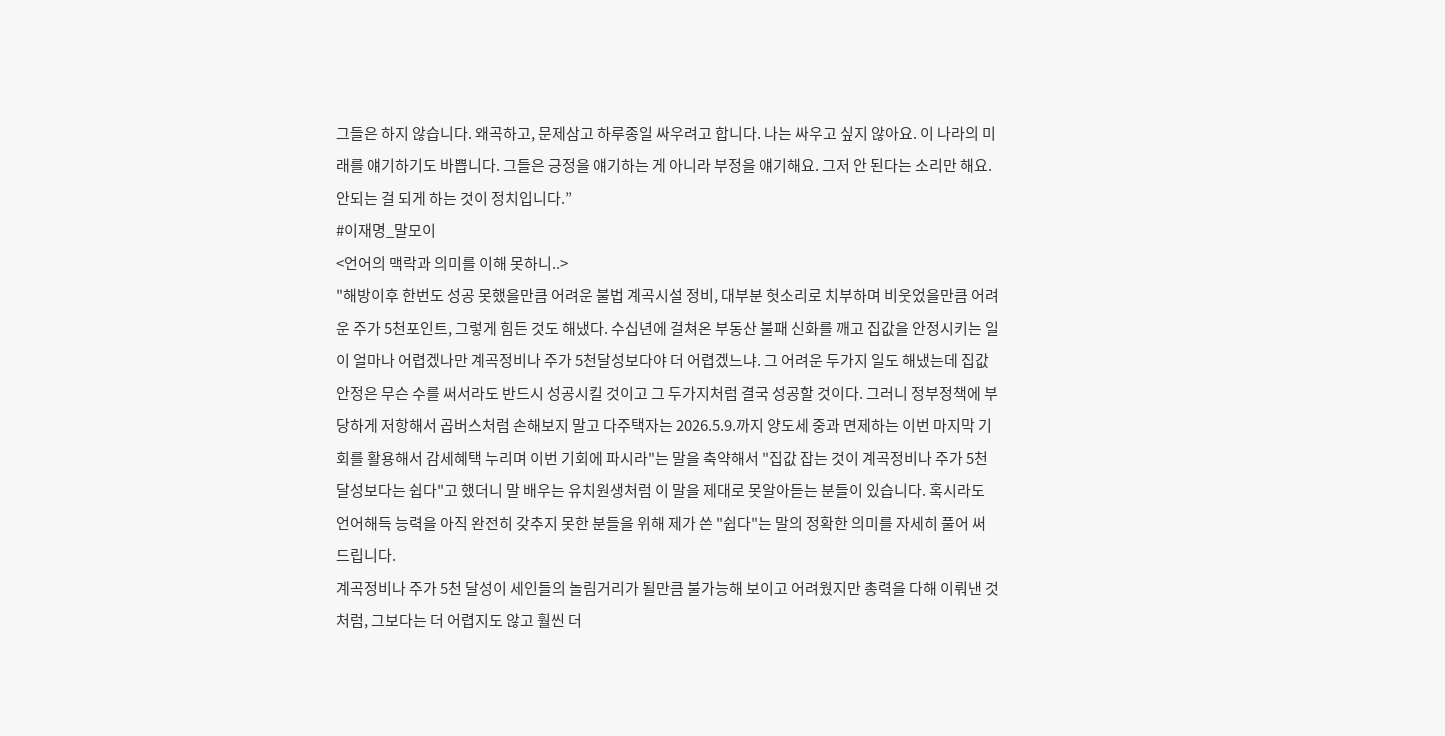그들은 하지 않습니다. 왜곡하고, 문제삼고 하루종일 싸우려고 합니다. 나는 싸우고 싶지 않아요. 이 나라의 미래를 얘기하기도 바쁩니다. 그들은 긍정을 얘기하는 게 아니라 부정을 얘기해요. 그저 안 된다는 소리만 해요. 안되는 걸 되게 하는 것이 정치입니다.”
#이재명_말모이
<언어의 맥락과 의미를 이해 못하니..>
"해방이후 한번도 성공 못했을만큼 어려운 불법 계곡시설 정비, 대부분 헛소리로 치부하며 비웃었을만큼 어려운 주가 5천포인트, 그렇게 힘든 것도 해냈다. 수십년에 걸쳐온 부동산 불패 신화를 깨고 집값을 안정시키는 일이 얼마나 어렵겠나만 계곡정비나 주가 5천달성보다야 더 어렵겠느냐. 그 어려운 두가지 일도 해냈는데 집값안정은 무슨 수를 써서라도 반드시 성공시킬 것이고 그 두가지처럼 결국 성공할 것이다. 그러니 정부정책에 부당하게 저항해서 곱버스처럼 손해보지 말고 다주택자는 2026.5.9.까지 양도세 중과 면제하는 이번 마지막 기회를 활용해서 감세혜택 누리며 이번 기회에 파시라"는 말을 축약해서 "집값 잡는 것이 계곡정비나 주가 5천 달성보다는 쉽다"고 했더니 말 배우는 유치원생처럼 이 말을 제대로 못알아듣는 분들이 있습니다. 혹시라도 언어해득 능력을 아직 완전히 갖추지 못한 분들을 위해 제가 쓴 "쉽다"는 말의 정확한 의미를 자세히 풀어 써 드립니다.
계곡정비나 주가 5천 달성이 세인들의 놀림거리가 될만큼 불가능해 보이고 어려웠지만 총력을 다해 이뤄낸 것처럼, 그보다는 더 어렵지도 않고 훨씬 더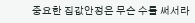중요한 집값안정은 무슨 수를 써서라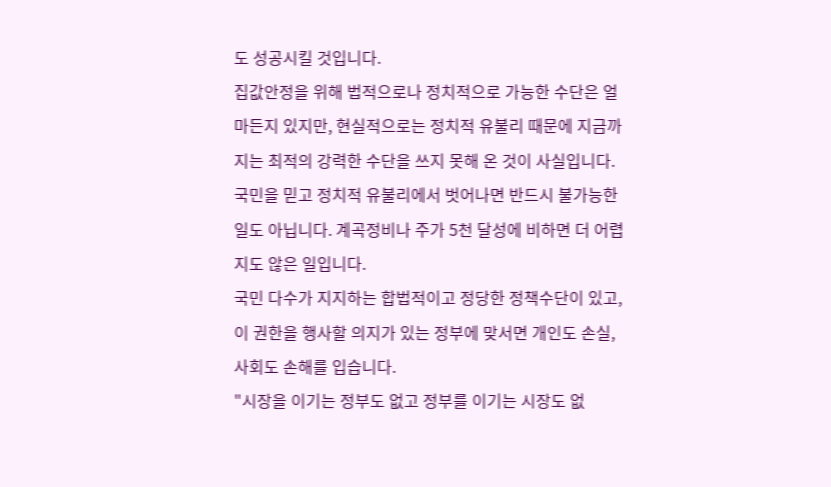도 성공시킬 것입니다.
집값안정을 위해 법적으로나 정치적으로 가능한 수단은 얼마든지 있지만, 현실적으로는 정치적 유불리 때문에 지금까지는 최적의 강력한 수단을 쓰지 못해 온 것이 사실입니다. 국민을 믿고 정치적 유불리에서 벗어나면 반드시 불가능한 일도 아닙니다. 계곡정비나 주가 5천 달성에 비하면 더 어렵지도 않은 일입니다.
국민 다수가 지지하는 합법적이고 정당한 정책수단이 있고, 이 권한을 행사할 의지가 있는 정부에 맞서면 개인도 손실, 사회도 손해를 입습니다.
"시장을 이기는 정부도 없고 정부를 이기는 시장도 없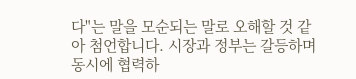다"는 말을 모순되는 말로 오해할 것 같아 첨언합니다. 시장과 정부는 갈등하며 동시에 협력하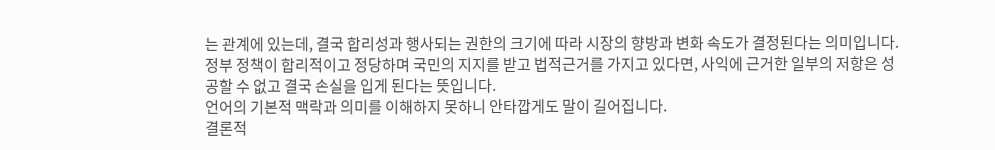는 관계에 있는데, 결국 합리성과 행사되는 권한의 크기에 따라 시장의 향방과 변화 속도가 결정된다는 의미입니다. 정부 정책이 합리적이고 정당하며 국민의 지지를 받고 법적근거를 가지고 있다면, 사익에 근거한 일부의 저항은 성공할 수 없고 결국 손실을 입게 된다는 뜻입니다.
언어의 기본적 맥락과 의미를 이해하지 못하니 안타깝게도 말이 길어집니다.
결론적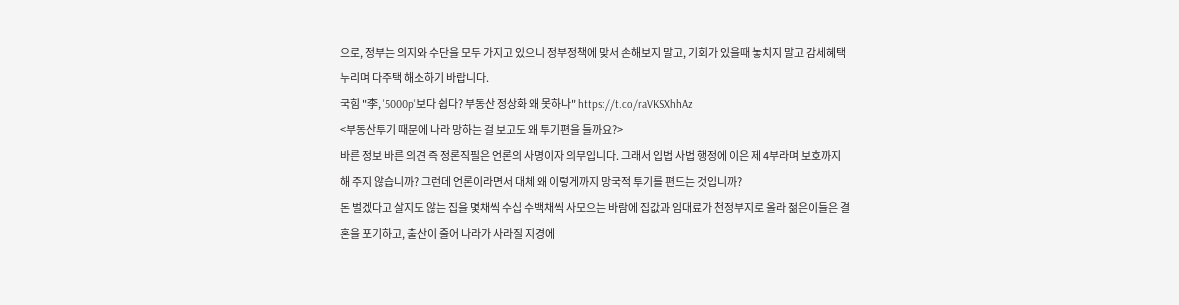으로, 정부는 의지와 수단을 모두 가지고 있으니 정부정책에 맞서 손해보지 말고, 기회가 있을때 놓치지 말고 감세혜택 누리며 다주택 해소하기 바랍니다.
국힘 "李, '5000p'보다 쉽다? 부동산 정상화 왜 못하나" https://t.co/raVKSXhhAz
<부동산투기 때문에 나라 망하는 걸 보고도 왜 투기편을 들까요?>
바른 정보 바른 의견 즉 정론직필은 언론의 사명이자 의무입니다. 그래서 입법 사법 행정에 이은 제 4부라며 보호까지 해 주지 않습니까? 그런데 언론이라면서 대체 왜 이렇게까지 망국적 투기를 편드는 것입니까?
돈 벌겠다고 살지도 않는 집을 몇채씩 수십 수백채씩 사모으는 바람에 집값과 임대료가 천정부지로 올라 젊은이들은 결혼을 포기하고, 출산이 줄어 나라가 사라질 지경에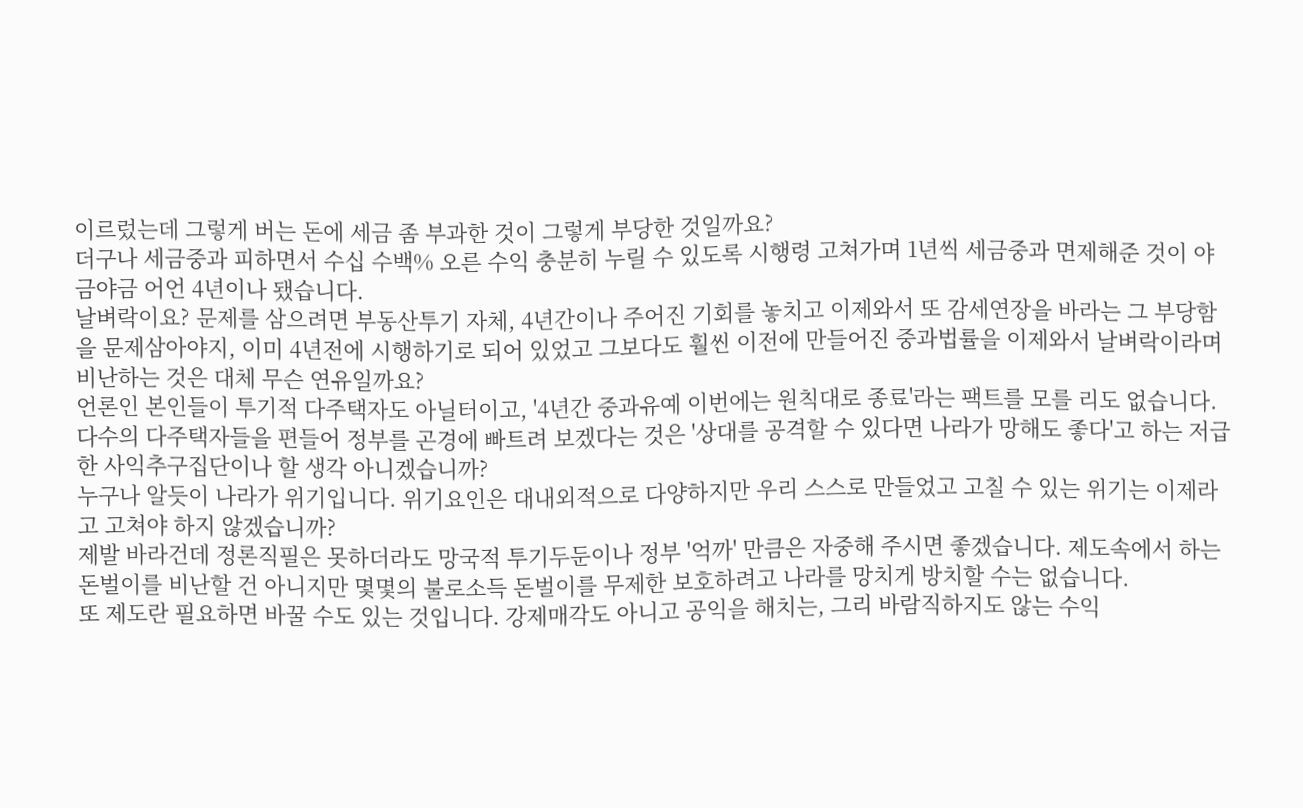이르렀는데 그렇게 버는 돈에 세금 좀 부과한 것이 그렇게 부당한 것일까요?
더구나 세금중과 피하면서 수십 수백% 오른 수익 충분히 누릴 수 있도록 시행령 고쳐가며 1년씩 세금중과 면제해준 것이 야금야금 어언 4년이나 됐습니다.
날벼락이요? 문제를 삼으려면 부동산투기 자체, 4년간이나 주어진 기회를 놓치고 이제와서 또 감세연장을 바라는 그 부당함을 문제삼아야지, 이미 4년전에 시행하기로 되어 있었고 그보다도 훨씬 이전에 만들어진 중과법률을 이제와서 날벼락이라며 비난하는 것은 대체 무슨 연유일까요?
언론인 본인들이 투기적 다주택자도 아닐터이고, '4년간 중과유예 이번에는 원칙대로 종료'라는 팩트를 모를 리도 없습니다.
다수의 다주택자들을 편들어 정부를 곤경에 빠트려 보겠다는 것은 '상대를 공격할 수 있다면 나라가 망해도 좋다'고 하는 저급한 사익추구집단이나 할 생각 아니겠습니까?
누구나 알듯이 나라가 위기입니다. 위기요인은 대내외적으로 다양하지만 우리 스스로 만들었고 고칠 수 있는 위기는 이제라고 고쳐야 하지 않겠습니까?
제발 바라건데 정론직필은 못하더라도 망국적 투기두둔이나 정부 '억까' 만큼은 자중해 주시면 좋겠습니다. 제도속에서 하는 돈벌이를 비난할 건 아니지만 몇몇의 불로소득 돈벌이를 무제한 보호하려고 나라를 망치게 방치할 수는 없습니다.
또 제도란 필요하면 바꿀 수도 있는 것입니다. 강제매각도 아니고 공익을 해치는, 그리 바람직하지도 않는 수익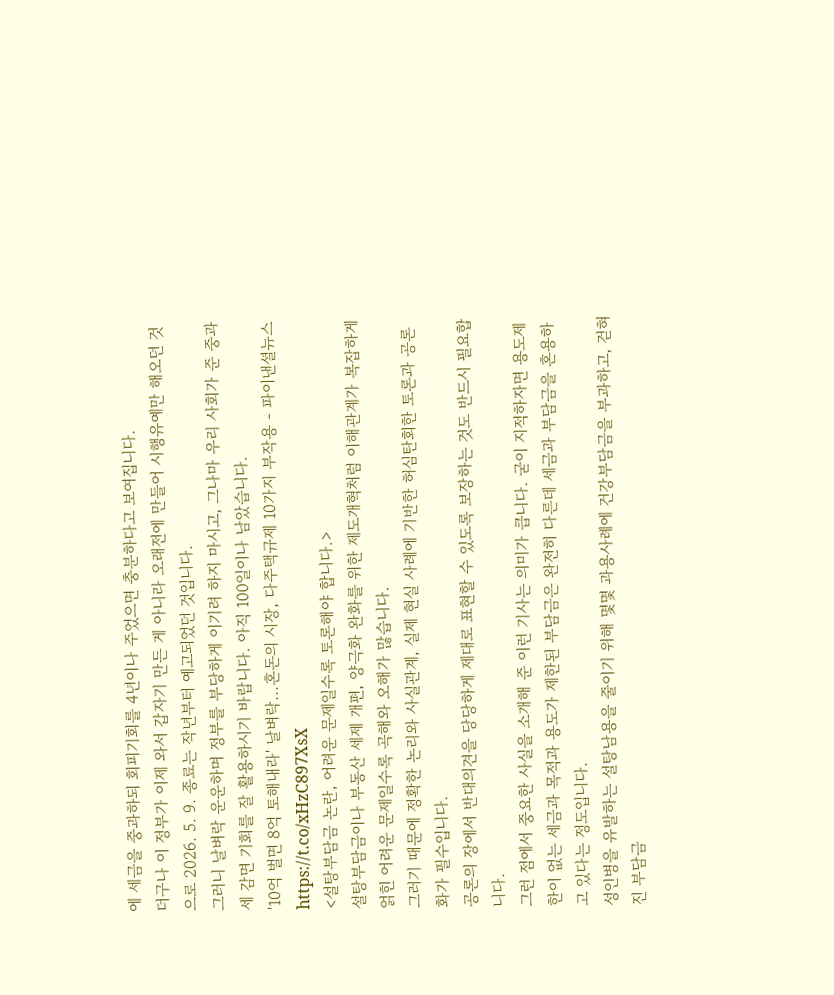에 세금을 중과하되 회피기회를 4년이나 주었으면 충분하다고 보여집니다.
더구나 이 정부가 이제 와서 갑자기 만든 게 아니라 오래전에 만들어 시행유예만 해오던 것으로 2026. 5. 9. 종료는 작년부터 예고되었던 것입니다.
그러니 날벼락 운운하며 정부를 부당하게 이기려 하지 마시고, 그나마 우리 사회가 준 중과세 감면 기회를 잘 활용하시기 바랍니다. 아직 100일이나 남았습니다.
'10억 벌면 8억 토해내라' 날벼락...혼돈의 시장, 다주택규제 10가지 부작용 - 파이낸셜뉴스 https://t.co/xHzC897XsX
<설탕부담금 논란, 어려운 문제일수록 토론해야 합니다.>
설탕부담금이나 부동산 세제 개편, 양극화 완화를 위한 제도개혁처럼 이해관계가 복잡하게 얽힌 어려운 문제일수록 곡해와 오해가 많습니다.
그러기 때문에 정확한 논리와 사실관계, 실제 현실 사례에 기반한 허심탄회한 토론과 공론화가 필수입니다.
공론의 장에서 반대의견을 당당하게 제대로 표현할 수 있도록 보장하는 것도 반드시 필요합니다.
그런 점에서 중요한 사실을 소개해 준 이런 기사는 의미가 큽니다. 굳이 지적하자면 용도제한이 없는 세금과 목적과 용도가 제한된 부담금은 완전히 다른데 세금과 부담금을 혼용하고 있다는 정도입니다.
성인병을 유발하는 설탕남용을 줄이기 위해 몇몇 과용사례에 건강부담금을 부과하고, 걷혀진 부담금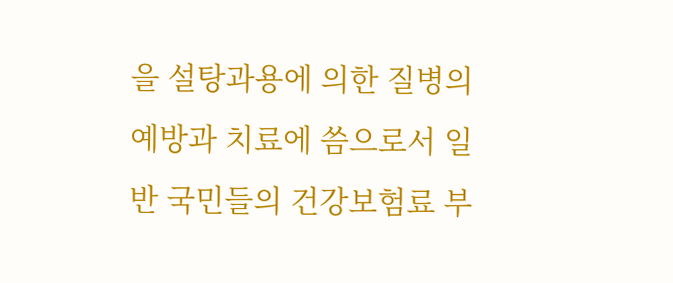을 설탕과용에 의한 질병의 예방과 치료에 씀으로서 일반 국민들의 건강보험료 부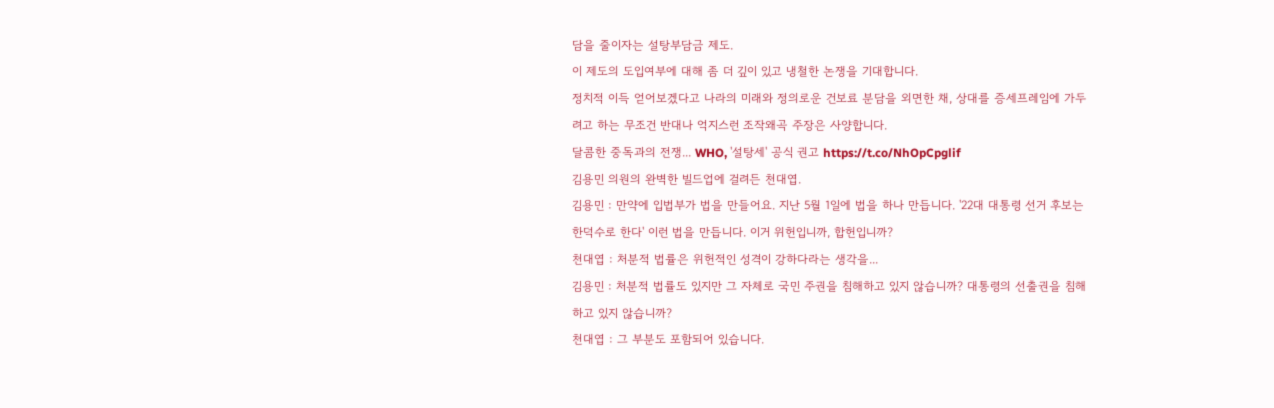담을 줄이자는 설탕부담금 제도.
이 제도의 도입여부에 대해 좀 더 깊이 있고 냉철한 논쟁을 기대합니다.
정치적 이득 얻어보겠다고 나라의 미래와 정의로운 건보료 분담을 외면한 채, 상대를 증세프레임에 가두려고 하는 무조건 반대나 억지스런 조작왜곡 주장은 사양합니다.
달콤한 중독과의 전쟁... WHO, '설탕세' 공식 권고 https://t.co/NhOpCpglif
김용민 의원의 완벽한 빌드업에 걸려든 천대엽.
김용민 : 만약에 입법부가 법을 만들어요. 지난 5월 1일에 법을 하나 만듭니다. '22대 대통령 선거 후보는 한덕수로 한다' 이런 법을 만듭니다. 이거 위헌입니까, 합헌입니까?
천대엽 : 처분적 법률은 위헌적인 성격이 강하다라는 생각을...
김용민 : 처분적 법률도 있지만 그 자체로 국민 주권을 침해하고 있지 않습니까? 대통령의 선출권을 침해하고 있지 않습니까?
천대엽 : 그 부분도 포함되어 있습니다.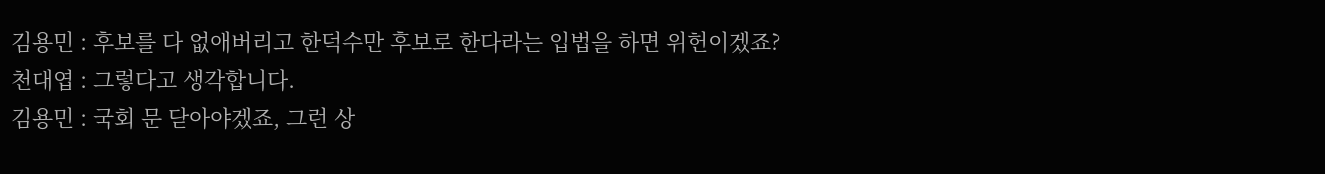김용민 : 후보를 다 없애버리고 한덕수만 후보로 한다라는 입법을 하면 위헌이겠죠?
천대엽 : 그렇다고 생각합니다.
김용민 : 국회 문 닫아야겠죠, 그런 상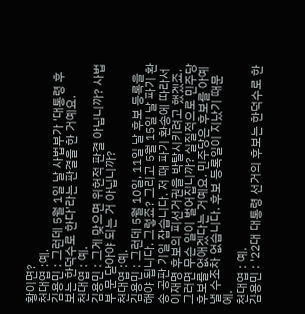황이면?
천대엽 :예.
김용민 : 그런데 5월 1일 날 사법부가 '대통령 후보는 한덕수로 한다'라는 판결을 한 거예요.
천대엽 : 예.
김용민 : 그게 맞으면 위헌적 판결 아닙니까? 사법부 문 닫아야 되는 거 아닙니까?
천대엽 :예.
김용민 : 그런데 5월 10일, 11일 날 후보 등록을 해야 됩니다. 그렇죠? 그리고 5월 15일 날 파기 환송 공판 기일 잡습니다. 저 때 파기 환송에 따라서 이재명 후보의 피선거권을 박탈시키려고 했겠죠. 그러면 무슨 일이 벌어집니까? 실질적으로 민주당 후보를 없애겠다는 거예요. 민주당은 후보를 아예 낼 수조차 없습니다. 후보 등록일이 지났기 때문에.
천대엽 : 예.
김용민 : '22대 대통령 선거의 후보는 한덕수로 한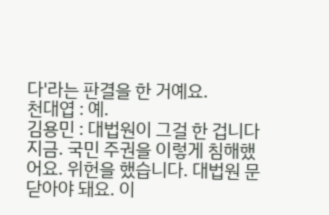다'라는 판결을 한 거예요.
천대엽 : 예.
김용민 : 대법원이 그걸 한 겁니다 지금. 국민 주권을 이렇게 침해했어요. 위헌을 했습니다. 대법원 문 닫아야 돼요. 이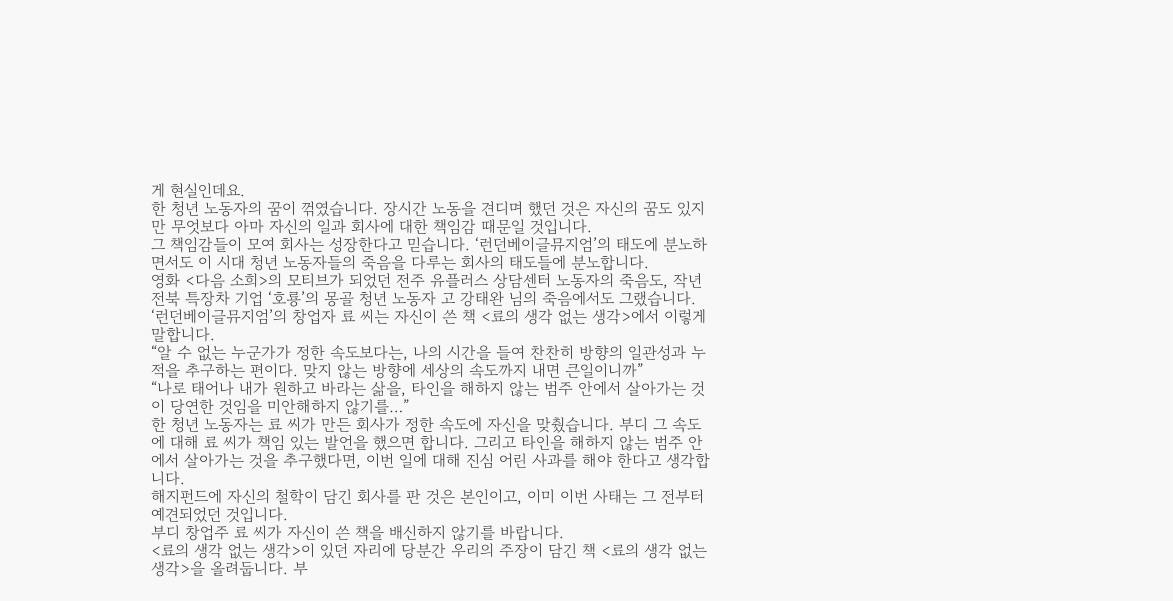게 현실인데요.
한 청년 노동자의 꿈이 꺾였습니다. 장시간 노동을 견디며 했던 것은 자신의 꿈도 있지만 무엇보다 아마 자신의 일과 회사에 대한 책임감 때문일 것입니다.
그 책임감들이 모여 회사는 성장한다고 믿습니다. ‘런던베이글뮤지엄’의 태도에 분노하면서도 이 시대 청년 노동자들의 죽음을 다루는 회사의 태도들에 분노합니다.
영화 <다음 소희>의 모티브가 되었던 전주 유플러스 상담센터 노동자의 죽음도, 작년 전북 특장차 기업 ‘호룡’의 몽골 청년 노동자 고 강태완 님의 죽음에서도 그랬습니다.
‘런던베이글뮤지엄’의 창업자 료 씨는 자신이 쓴 책 <료의 생각 없는 생각>에서 이렇게 말합니다.
“알 수 없는 누군가가 정한 속도보다는, 나의 시간을 들여 찬찬히 방향의 일관성과 누적을 추구하는 편이다. 맞지 않는 방향에 세상의 속도까지 내면 큰일이니까”
“나로 태어나 내가 원하고 바라는 삶을, 타인을 해하지 않는 범주 안에서 살아가는 것이 당연한 것임을 미안해하지 않기를…”
한 청년 노동자는 료 씨가 만든 회사가 정한 속도에 자신을 맞췄습니다. 부디 그 속도에 대해 료 씨가 책임 있는 발언을 했으면 합니다. 그리고 타인을 해하지 않는 범주 안에서 살아가는 것을 추구했다면, 이번 일에 대해 진심 어린 사과를 해야 한다고 생각합니다.
해지펀드에 자신의 철학이 담긴 회사를 판 것은 본인이고, 이미 이번 사태는 그 전부터 예견되었던 것입니다.
부디 창업주 료 씨가 자신이 쓴 책을 배신하지 않기를 바랍니다.
<료의 생각 없는 생각>이 있던 자리에 당분간 우리의 주장이 담긴 책 <료의 생각 없는 생각>을 올려둡니다. 부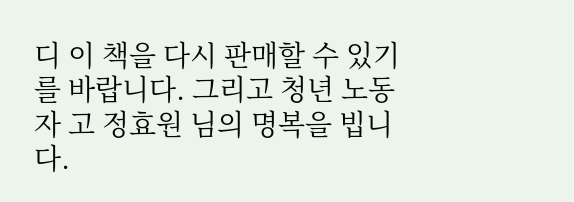디 이 책을 다시 판매할 수 있기를 바랍니다. 그리고 청년 노동자 고 정효원 님의 명복을 빕니다.